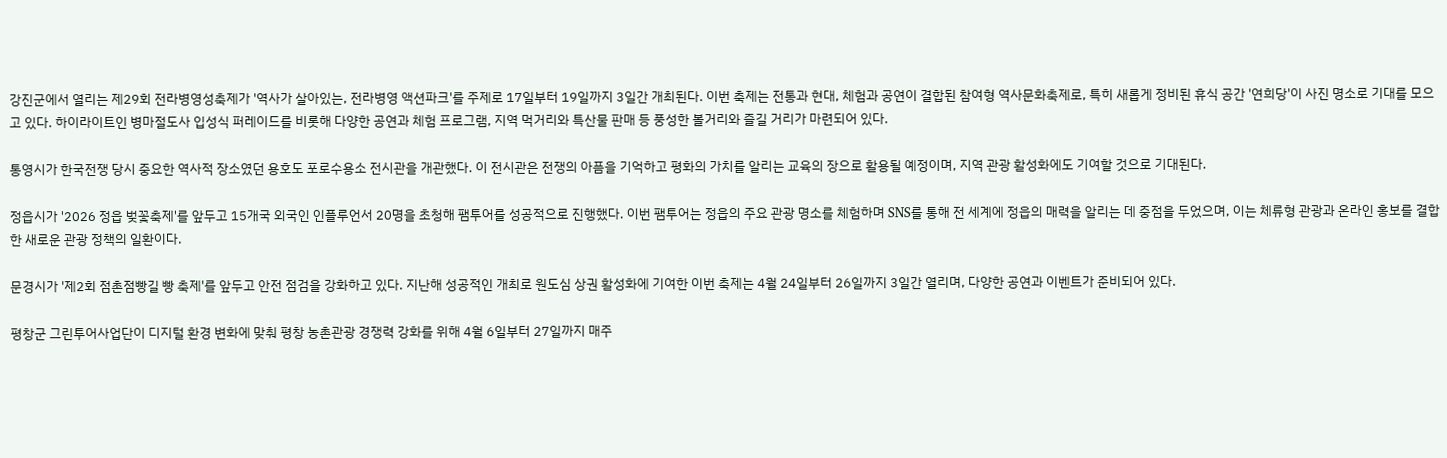강진군에서 열리는 제29회 전라병영성축제가 '역사가 살아있는, 전라병영 액션파크'를 주제로 17일부터 19일까지 3일간 개최된다. 이번 축제는 전통과 현대, 체험과 공연이 결합된 참여형 역사문화축제로, 특히 새롭게 정비된 휴식 공간 '연희당'이 사진 명소로 기대를 모으고 있다. 하이라이트인 병마절도사 입성식 퍼레이드를 비롯해 다양한 공연과 체험 프로그램, 지역 먹거리와 특산물 판매 등 풍성한 볼거리와 즐길 거리가 마련되어 있다.

통영시가 한국전쟁 당시 중요한 역사적 장소였던 용호도 포로수용소 전시관을 개관했다. 이 전시관은 전쟁의 아픔을 기억하고 평화의 가치를 알리는 교육의 장으로 활용될 예정이며, 지역 관광 활성화에도 기여할 것으로 기대된다.

정읍시가 '2026 정읍 벚꽃축제'를 앞두고 15개국 외국인 인플루언서 20명을 초청해 팸투어를 성공적으로 진행했다. 이번 팸투어는 정읍의 주요 관광 명소를 체험하며 SNS를 통해 전 세계에 정읍의 매력을 알리는 데 중점을 두었으며, 이는 체류형 관광과 온라인 홍보를 결합한 새로운 관광 정책의 일환이다.

문경시가 '제2회 점촌점빵길 빵 축제'를 앞두고 안전 점검을 강화하고 있다. 지난해 성공적인 개최로 원도심 상권 활성화에 기여한 이번 축제는 4월 24일부터 26일까지 3일간 열리며, 다양한 공연과 이벤트가 준비되어 있다.

평창군 그린투어사업단이 디지털 환경 변화에 맞춰 평창 농촌관광 경쟁력 강화를 위해 4월 6일부터 27일까지 매주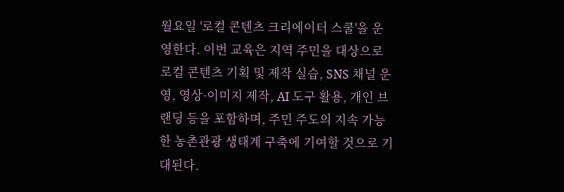월요일 '로컬 콘텐츠 크리에이터 스쿨'을 운영한다. 이번 교육은 지역 주민을 대상으로 로컬 콘텐츠 기획 및 제작 실습, SNS 채널 운영, 영상·이미지 제작, AI 도구 활용, 개인 브랜딩 등을 포함하며, 주민 주도의 지속 가능한 농촌관광 생태계 구축에 기여할 것으로 기대된다.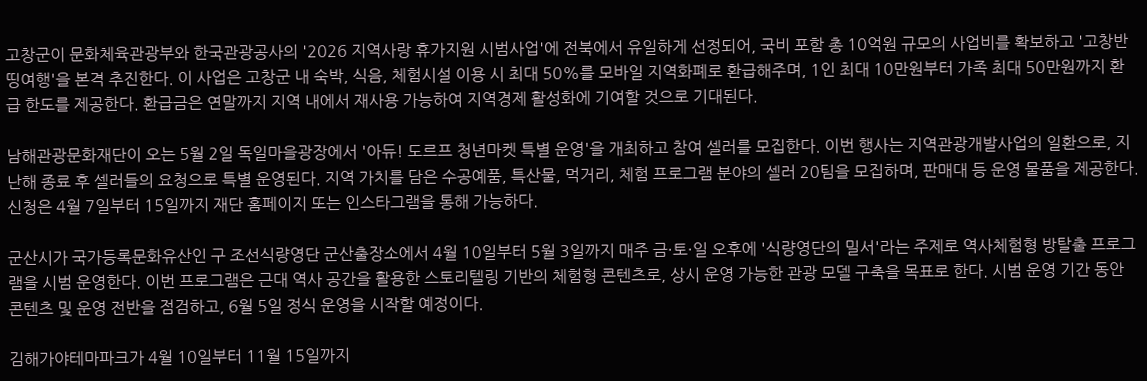고창군이 문화체육관광부와 한국관광공사의 '2026 지역사랑 휴가지원 시범사업'에 전북에서 유일하게 선정되어, 국비 포함 총 10억원 규모의 사업비를 확보하고 '고창반띵여행'을 본격 추진한다. 이 사업은 고창군 내 숙박, 식음, 체험시설 이용 시 최대 50%를 모바일 지역화폐로 환급해주며, 1인 최대 10만원부터 가족 최대 50만원까지 환급 한도를 제공한다. 환급금은 연말까지 지역 내에서 재사용 가능하여 지역경제 활성화에 기여할 것으로 기대된다.

남해관광문화재단이 오는 5월 2일 독일마을광장에서 '아듀! 도르프 청년마켓 특별 운영'을 개최하고 참여 셀러를 모집한다. 이번 행사는 지역관광개발사업의 일환으로, 지난해 종료 후 셀러들의 요청으로 특별 운영된다. 지역 가치를 담은 수공예품, 특산물, 먹거리, 체험 프로그램 분야의 셀러 20팀을 모집하며, 판매대 등 운영 물품을 제공한다. 신청은 4월 7일부터 15일까지 재단 홈페이지 또는 인스타그램을 통해 가능하다.

군산시가 국가등록문화유산인 구 조선식량영단 군산출장소에서 4월 10일부터 5월 3일까지 매주 금·토·일 오후에 '식량영단의 밀서'라는 주제로 역사체험형 방탈출 프로그램을 시범 운영한다. 이번 프로그램은 근대 역사 공간을 활용한 스토리텔링 기반의 체험형 콘텐츠로, 상시 운영 가능한 관광 모델 구축을 목표로 한다. 시범 운영 기간 동안 콘텐츠 및 운영 전반을 점검하고, 6월 5일 정식 운영을 시작할 예정이다.

김해가야테마파크가 4월 10일부터 11월 15일까지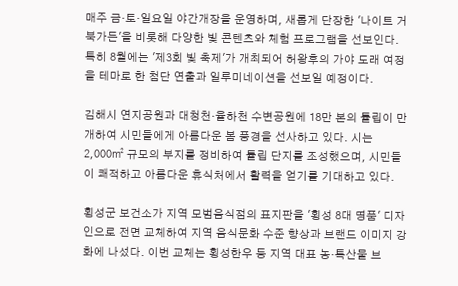매주 금·토·일요일 야간개장을 운영하며, 새롭게 단장한 '나이트 거북가든'을 비롯해 다양한 빛 콘텐츠와 체험 프로그램을 선보인다. 특히 8월에는 '제3회 빛 축제'가 개최되어 허왕후의 가야 도래 여정을 테마로 한 첨단 연출과 일루미네이션을 선보일 예정이다.

김해시 연지공원과 대청천·율하천 수변공원에 18만 본의 튤립이 만개하여 시민들에게 아름다운 봄 풍경을 선사하고 있다. 시는 2,000㎡ 규모의 부지를 정비하여 튤립 단지를 조성했으며, 시민들이 쾌적하고 아름다운 휴식처에서 활력을 얻기를 기대하고 있다.

횡성군 보건소가 지역 모범음식점의 표지판을 '횡성 8대 명품' 디자인으로 전면 교체하여 지역 음식문화 수준 향상과 브랜드 이미지 강화에 나섰다. 이번 교체는 횡성한우 등 지역 대표 농·특산물 브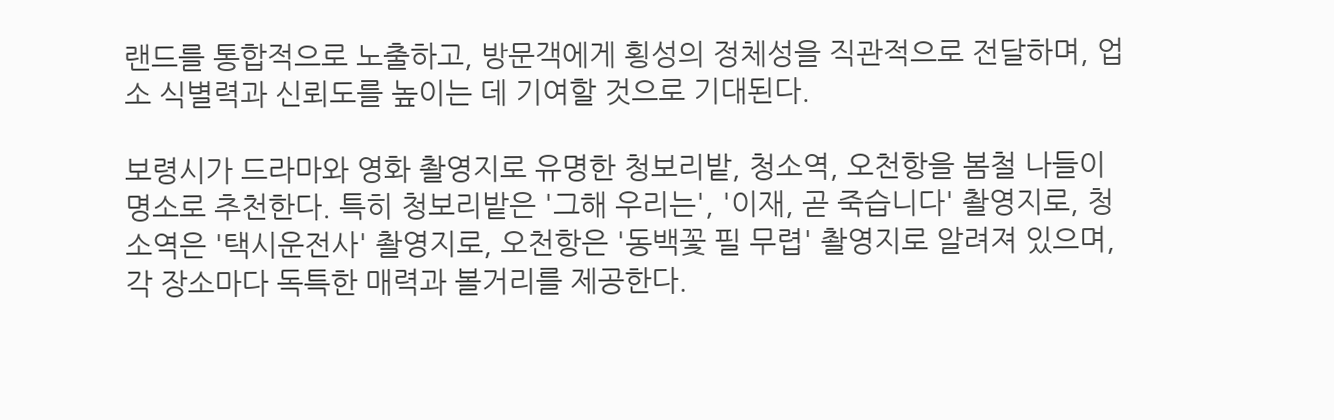랜드를 통합적으로 노출하고, 방문객에게 횡성의 정체성을 직관적으로 전달하며, 업소 식별력과 신뢰도를 높이는 데 기여할 것으로 기대된다.

보령시가 드라마와 영화 촬영지로 유명한 청보리밭, 청소역, 오천항을 봄철 나들이 명소로 추천한다. 특히 청보리밭은 '그해 우리는', '이재, 곧 죽습니다' 촬영지로, 청소역은 '택시운전사' 촬영지로, 오천항은 '동백꽃 필 무렵' 촬영지로 알려져 있으며, 각 장소마다 독특한 매력과 볼거리를 제공한다.